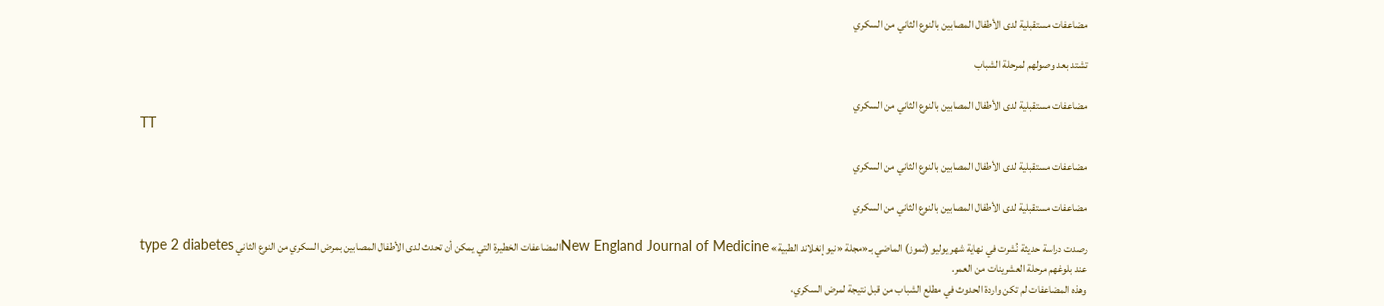مضاعفات مستقبلية لدى الأطفال المصابين بالنوع الثاني من السكري

تشتد بعد وصولهم لمرحلة الشباب

مضاعفات مستقبلية لدى الأطفال المصابين بالنوع الثاني من السكري
TT

مضاعفات مستقبلية لدى الأطفال المصابين بالنوع الثاني من السكري

مضاعفات مستقبلية لدى الأطفال المصابين بالنوع الثاني من السكري

رصدت دراسة حديثة نُشرت في نهاية شهر يوليو (تموز) الماضي بـ«مجلة «نيو إنغلاند الطبية» New England Journal of Medicineالمضاعفات الخطيرة التي يمكن أن تحدث لدى الأطفال المصابين بمرض السكري من النوع الثاني type 2 diabetes عند بلوغهم مرحلة العشرينات من العمر.
وهذه المضاعفات لم تكن واردة الحدوث في مطلع الشباب من قبل نتيجة لمرض السكري،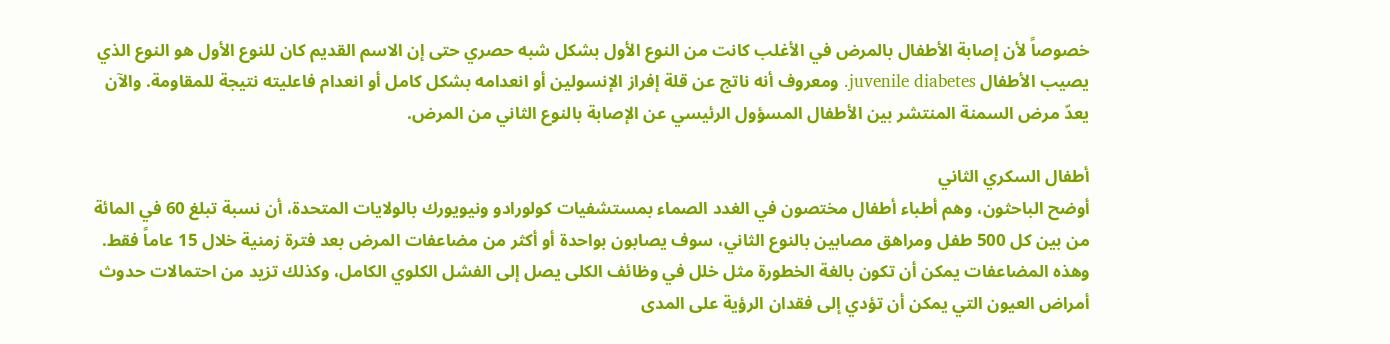خصوصاً لأن إصابة الأطفال بالمرض في الأغلب كانت من النوع الأول بشكل شبه حصري حتى إن الاسم القديم كان للنوع الأول هو النوع الذي يصيب الأطفال juvenile diabetes. ومعروف أنه ناتج عن قلة إفراز الإنسولين أو انعدامه بشكل كامل أو انعدام فاعليته نتيجة للمقاومة. والآن يعدّ مرض السمنة المنتشر بين الأطفال المسؤول الرئيسي عن الإصابة بالنوع الثاني من المرض.

أطفال السكري الثاني
أوضح الباحثون، وهم أطباء أطفال مختصون في الغدد الصماء بمستشفيات كولورادو ونيويورك بالولايات المتحدة، أن نسبة تبلغ 60 في المائة من بين كل 500 طفل ومراهق مصابين بالنوع الثاني، سوف يصابون بواحدة أو أكثر من مضاعفات المرض بعد فترة زمنية خلال 15 عاماً فقط.
وهذه المضاعفات يمكن أن تكون بالغة الخطورة مثل خلل في وظائف الكلى يصل إلى الفشل الكلوي الكامل، وكذلك تزيد من احتمالات حدوث أمراض العيون التي يمكن أن تؤدي إلى فقدان الرؤية على المدى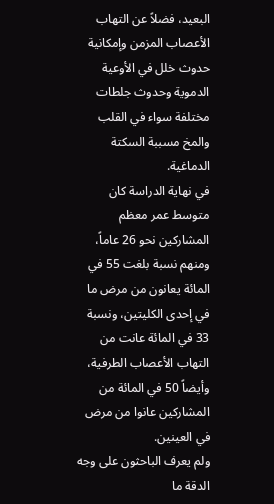البعيد، فضلاً عن التهاب الأعصاب المزمن وإمكانية حدوث خلل في الأوعية الدموية وحدوث جلطات مختلفة سواء في القلب والمخ مسببة السكتة الدماغية.
في نهاية الدراسة كان متوسط عمر معظم المشاركين نحو 26 عاماً، ومنهم نسبة بلغت 55 في المائة يعانون من مرض ما في إحدى الكليتين، ونسبة 33 في المائة عانت من التهاب الأعصاب الطرفية، وأيضاً 50 في المائة من المشاركين عانوا من مرض في العينين.
ولم يعرف الباحثون على وجه الدقة ما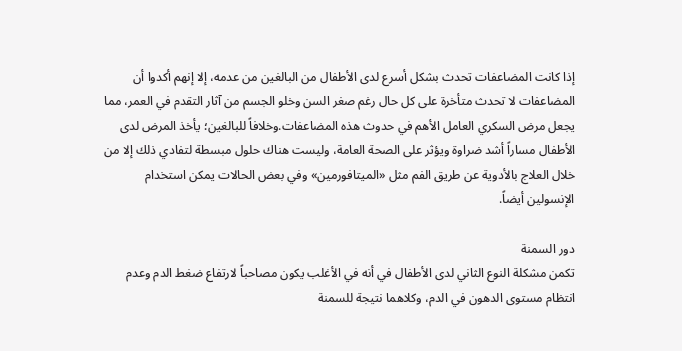إذا كانت المضاعفات تحدث بشكل أسرع لدى الأطفال من البالغين من عدمه، إلا إنهم أكدوا أن المضاعفات لا تحدث متأخرة على كل حال رغم صغر السن وخلو الجسم من آثار التقدم في العمر، مما يجعل مرض السكري العامل الأهم في حدوث هذه المضاعفات.وخلافاً للبالغين؛ يأخذ المرض لدى الأطفال مساراً أشد ضراوة ويؤثر على الصحة العامة، وليست هناك حلول مبسطة لتفادي ذلك إلا من خلال العلاج بالأدوية عن طريق الفم مثل «الميتافورمين» وفي بعض الحالات يمكن استخدام الإنسولين أيضاً.

دور السمنة
تكمن مشكلة النوع الثاني لدى الأطفال في أنه في الأغلب يكون مصاحباً لارتفاع ضغط الدم وعدم انتظام مستوى الدهون في الدم، وكلاهما نتيجة للسمنة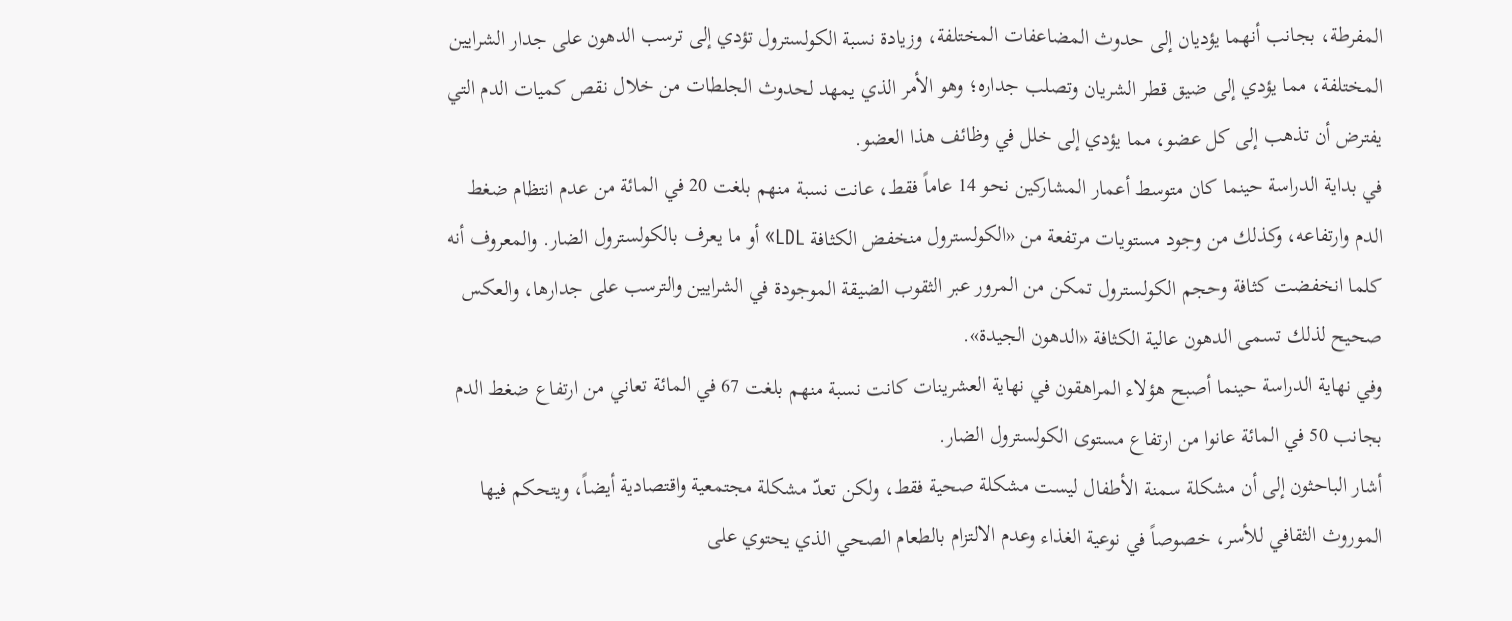المفرطة، بجانب أنهما يؤديان إلى حدوث المضاعفات المختلفة، وزيادة نسبة الكولسترول تؤدي إلى ترسب الدهون على جدار الشرايين المختلفة، مما يؤدي إلى ضيق قطر الشريان وتصلب جداره؛ وهو الأمر الذي يمهد لحدوث الجلطات من خلال نقص كميات الدم التي يفترض أن تذهب إلى كل عضو، مما يؤدي إلى خلل في وظائف هذا العضو.
في بداية الدراسة حينما كان متوسط أعمار المشاركين نحو 14 عاماً فقط، عانت نسبة منهم بلغت 20 في المائة من عدم انتظام ضغط الدم وارتفاعه، وكذلك من وجود مستويات مرتفعة من «الكولسترول منخفض الكثافة LDL» أو ما يعرف بالكولسترول الضار. والمعروف أنه كلما انخفضت كثافة وحجم الكولسترول تمكن من المرور عبر الثقوب الضيقة الموجودة في الشرايين والترسب على جدارها، والعكس صحيح لذلك تسمى الدهون عالية الكثافة «الدهون الجيدة».
وفي نهاية الدراسة حينما أصبح هؤلاء المراهقون في نهاية العشرينات كانت نسبة منهم بلغت 67 في المائة تعاني من ارتفاع ضغط الدم بجانب 50 في المائة عانوا من ارتفاع مستوى الكولسترول الضار.
أشار الباحثون إلى أن مشكلة سمنة الأطفال ليست مشكلة صحية فقط، ولكن تعدّ مشكلة مجتمعية واقتصادية أيضاً، ويتحكم فيها الموروث الثقافي للأسر، خصوصاً في نوعية الغذاء وعدم الالتزام بالطعام الصحي الذي يحتوي على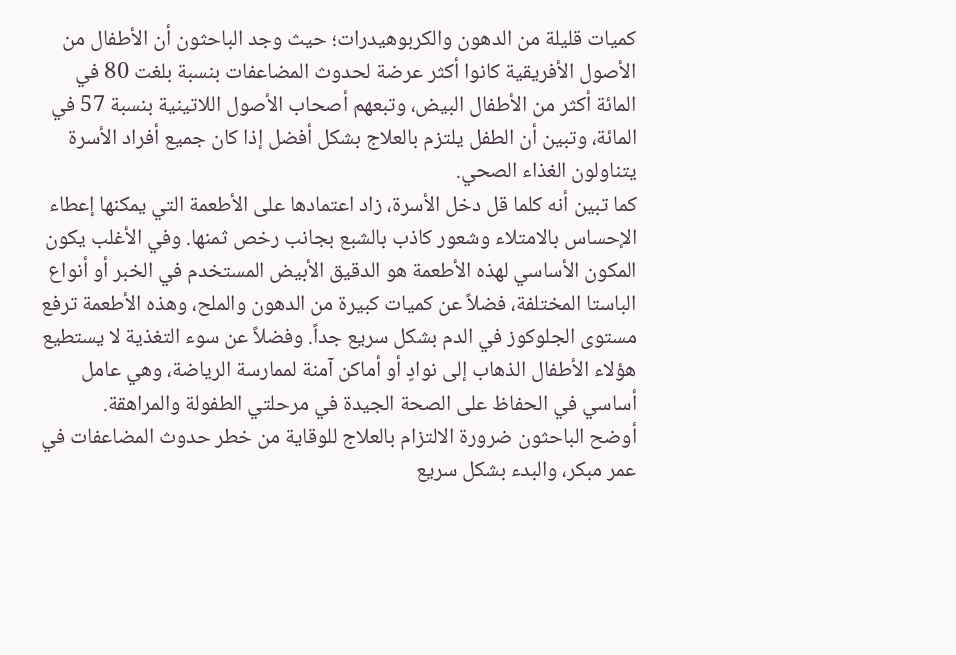كميات قليلة من الدهون والكربوهيدرات؛ حيث وجد الباحثون أن الأطفال من الأصول الأفريقية كانوا أكثر عرضة لحدوث المضاعفات بنسبة بلغت 80 في المائة أكثر من الأطفال البيض، وتبعهم أصحاب الأصول اللاتينية بنسبة 57 في المائة، وتبين أن الطفل يلتزم بالعلاج بشكل أفضل إذا كان جميع أفراد الأسرة يتناولون الغذاء الصحي.
كما تبين أنه كلما قل دخل الأسرة، زاد اعتمادها على الأطعمة التي يمكنها إعطاء الإحساس بالامتلاء وشعور كاذب بالشبع بجانب رخص ثمنها. وفي الأغلب يكون المكون الأساسي لهذه الأطعمة هو الدقيق الأبيض المستخدم في الخبر أو أنواع الباستا المختلفة، فضلاً عن كميات كبيرة من الدهون والملح، وهذه الأطعمة ترفع مستوى الجلوكوز في الدم بشكل سريع جداً. وفضلاً عن سوء التغذية لا يستطيع هؤلاء الأطفال الذهاب إلى نوادٍ أو أماكن آمنة لممارسة الرياضة، وهي عامل أساسي في الحفاظ على الصحة الجيدة في مرحلتي الطفولة والمراهقة.
أوضح الباحثون ضرورة الالتزام بالعلاج للوقاية من خطر حدوث المضاعفات في عمر مبكر، والبدء بشكل سريع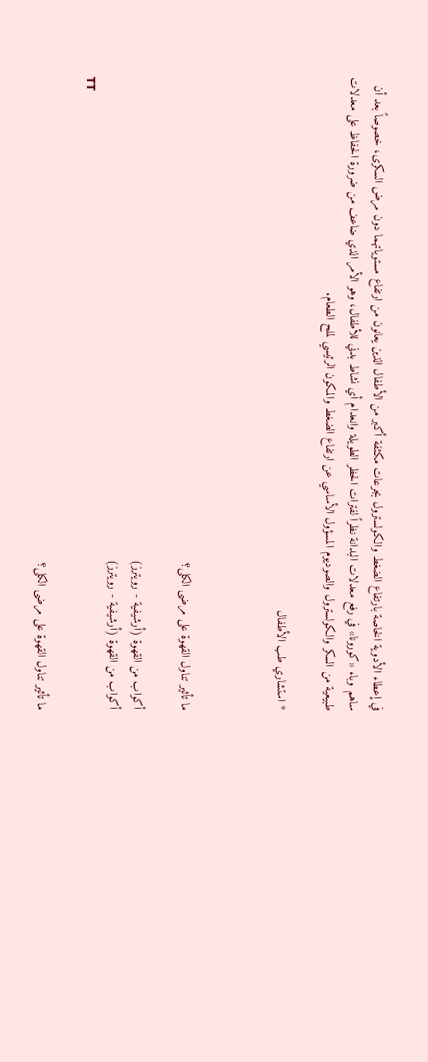في إعطاء الأدوية الخاصة بارتفاع الضغط والكولسترول بجرعات مكثفة أكبر من الأطفال الذين يعانون من ارتفاع مستوياتهما دون مرض السكرى، خصوصاً بعد أن ساهم وباء «كورونا» في رفع معدلات البدانة نظراً لفترات الحظر الطويلة وانعدام أي نشاط بدني للأطفال، وهو الأمر الذي ضاعف من ضرورة الحفاظ على معدلات طبيعية من السكر والكولسترول والصوديوم المسؤول الأساسي عن ارتفاع الضغط والمكون الرئيسي لملح الطعام.

* استشاري طب الأطفال



ما تأثير تناول القهوة على مرضى الكلى؟

أكواب من القهوة (أرشيفية - رويترز)
أكواب من القهوة (أرشيفية - رويترز)
TT

ما تأثير تناول القهوة على مرضى الكلى؟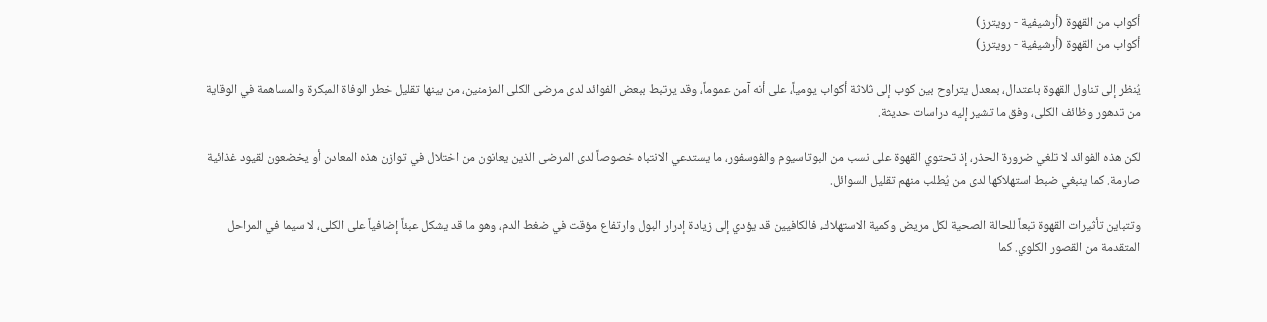أكواب من القهوة (أرشيفية - رويترز)
أكواب من القهوة (أرشيفية - رويترز)

يُنظر إلى تناول القهوة باعتدال، بمعدل يتراوح بين كوب إلى ثلاثة أكواب يومياً، على أنه آمن عموماً، وقد يرتبط ببعض الفوائد لدى مرضى الكلى المزمنين، من بينها تقليل خطر الوفاة المبكرة والمساهمة في الوقاية من تدهور وظائف الكلى، وفق ما تشير إليه دراسات حديثة.

لكن هذه الفوائد لا تلغي ضرورة الحذر، إذ تحتوي القهوة على نسب من البوتاسيوم والفوسفور، ما يستدعي الانتباه خصوصاً لدى المرضى الذين يعانون من اختلال في توازن هذه المعادن أو يخضعون لقيود غذائية صارمة. كما ينبغي ضبط استهلاكها لدى من يُطلب منهم تقليل السوائل.

وتتباين تأثيرات القهوة تبعاً للحالة الصحية لكل مريض وكمية الاستهلاك، فالكافيين قد يؤدي إلى زيادة إدرار البول وارتفاع مؤقت في ضغط الدم، وهو ما قد يشكل عبئاً إضافياً على الكلى، لا سيما في المراحل المتقدمة من القصور الكلوي. كما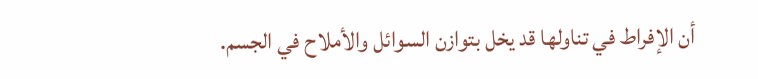أن الإفراط في تناولها قد يخل بتوازن السوائل والأملاح في الجسم.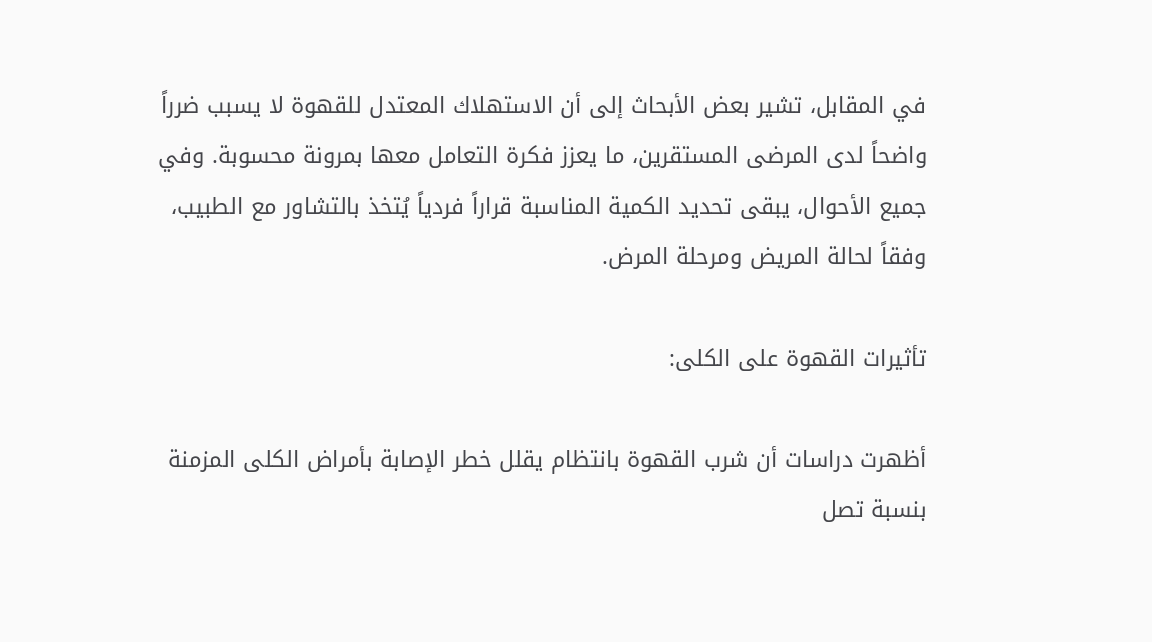في المقابل، تشير بعض الأبحاث إلى أن الاستهلاك المعتدل للقهوة لا يسبب ضرراً واضحاً لدى المرضى المستقرين، ما يعزز فكرة التعامل معها بمرونة محسوبة. وفي جميع الأحوال، يبقى تحديد الكمية المناسبة قراراً فردياً يُتخذ بالتشاور مع الطبيب، وفقاً لحالة المريض ومرحلة المرض.

تأثيرات القهوة على الكلى:

أظهرت دراسات أن شرب القهوة بانتظام يقلل خطر الإصابة بأمراض الكلى المزمنة بنسبة تصل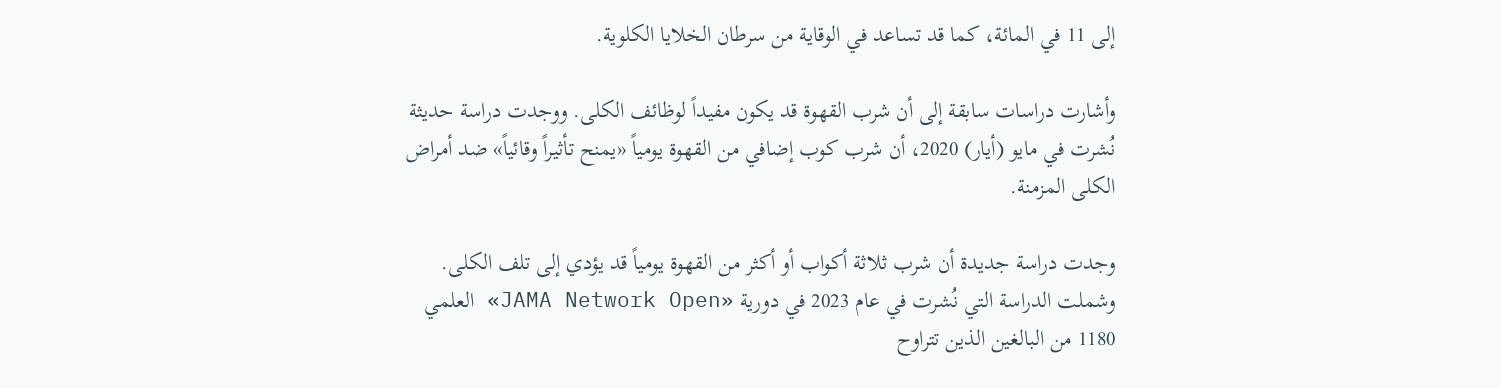إلى 11 في المائة، كما قد تساعد في الوقاية من سرطان الخلايا الكلوية.

وأشارت دراسات سابقة إلى أن شرب القهوة قد يكون مفيداً لوظائف الكلى. ووجدت دراسة حديثة نُشرت في مايو (أيار) 2020، أن شرب كوب إضافي من القهوة يومياً «يمنح تأثيراً وقائياً» ضد أمراض الكلى المزمنة.

وجدت دراسة جديدة أن شرب ثلاثة أكواب أو أكثر من القهوة يومياً قد يؤدي إلى تلف الكلى. وشملت الدراسة التي نُشرت في عام 2023 في دورية «JAMA Network Open» العلمي 1180 من البالغين الذين تتراوح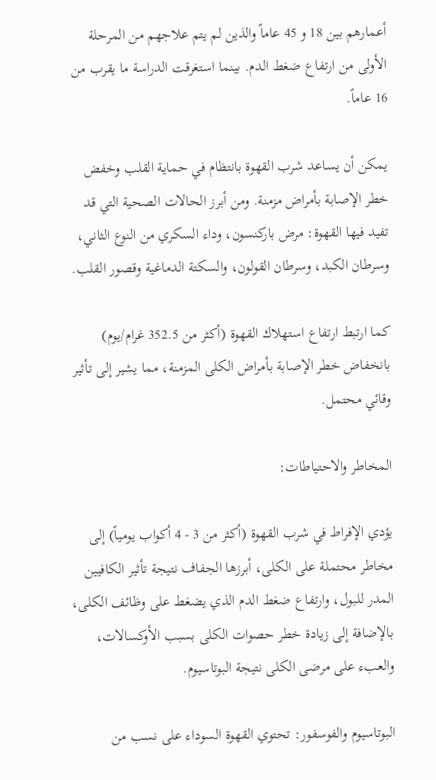أعمارهم بين 18 و 45 عاماً والذين لم يتم علاجهم من المرحلة الأولى من ارتفاع ضغط الدم. بينما استغرقت الدراسة ما يقرب من 16 عاماً.

يمكن أن يساعد شرب القهوة بانتظام في حماية القلب وخفض خطر الإصابة بأمراض مزمنة. ومن أبرز الحالات الصحية التي قد تفيد فيها القهوة: مرض باركنسون، وداء السكري من النوع الثاني، وسرطان الكبد، وسرطان القولون، والسكتة الدماغية وقصور القلب.

كما ارتبط ارتفاع استهلاك القهوة (أكثر من 352.5 غرام/يوم) بانخفاض خطر الإصابة بأمراض الكلى المزمنة، مما يشير إلى تأثير وقائي محتمل.

المخاطر والاحتياطات:

يؤدي الإفراط في شرب القهوة (أكثر من 3 - 4 أكواب يومياً) إلى مخاطر محتملة على الكلى، أبرزها الجفاف نتيجة تأثير الكافيين المدر للبول، وارتفاع ضغط الدم الذي يضغط على وظائف الكلى، بالإضافة إلى زيادة خطر حصوات الكلى بسبب الأوكسالات، والعبء على مرضى الكلى نتيجة البوتاسيوم.

البوتاسيوم والفوسفور: تحتوي القهوة السوداء على نسب من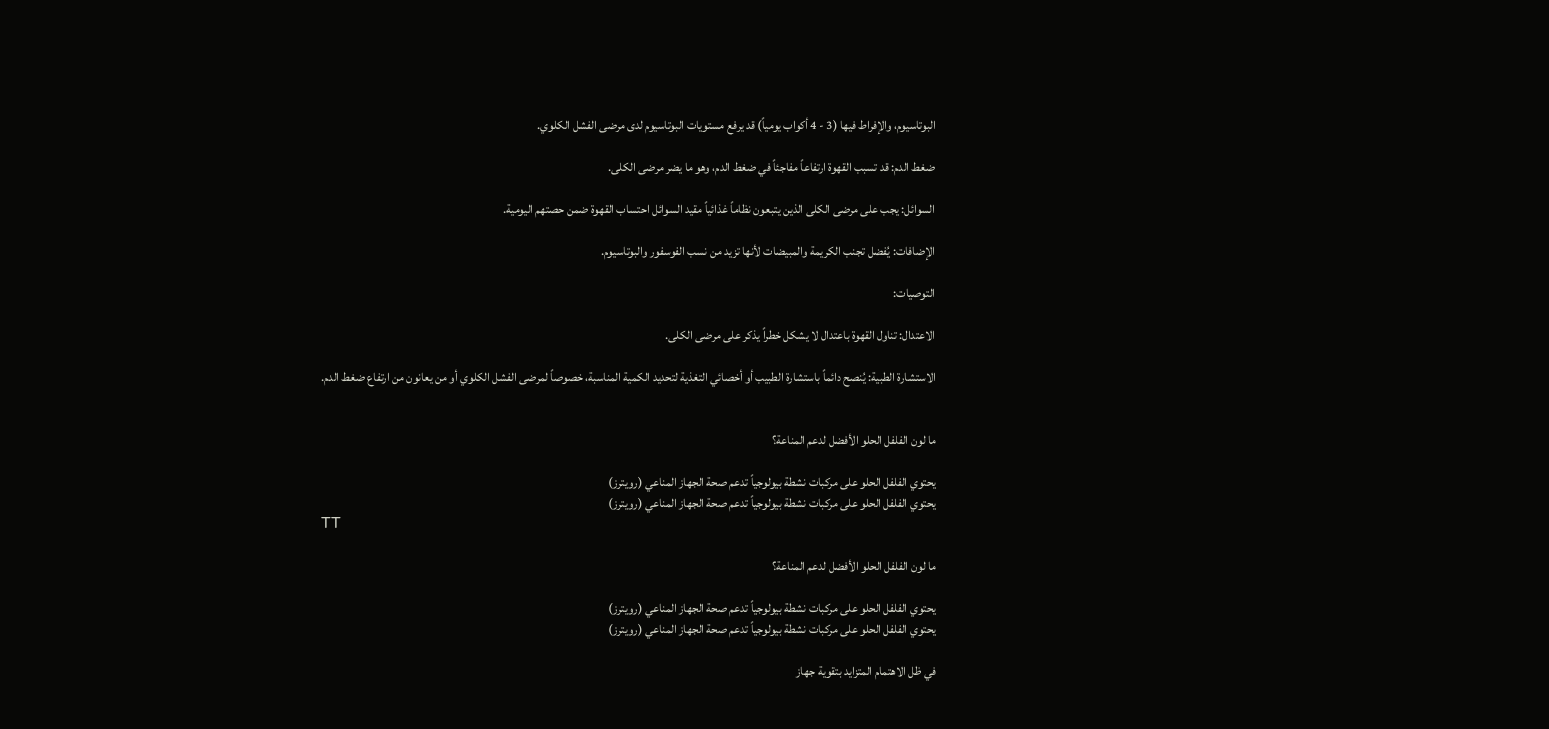البوتاسيوم، والإفراط فيها (3 - 4 أكواب يومياً) قد يرفع مستويات البوتاسيوم لدى مرضى الفشل الكلوي.

ضغط الدم: قد تسبب القهوة ارتفاعاً مفاجئاً في ضغط الدم، وهو ما يضر مرضى الكلى.

السوائل: يجب على مرضى الكلى الذين يتبعون نظاماً غذائياً مقيد السوائل احتساب القهوة ضمن حصتهم اليومية.

الإضافات: يُفضل تجنب الكريمة والمبيضات لأنها تزيد من نسب الفوسفور والبوتاسيوم.

التوصيات:

الاعتدال: تناول القهوة باعتدال لا يشكل خطراً يذكر على مرضى الكلى.

الاستشارة الطبية: يُنصح دائماً باستشارة الطبيب أو أخصائي التغذية لتحديد الكمية المناسبة، خصوصاً لمرضى الفشل الكلوي أو من يعانون من ارتفاع ضغط الدم.


ما لون الفلفل الحلو الأفضل لدعم المناعة؟

يحتوي الفلفل الحلو على مركبات نشطة بيولوجياً تدعم صحة الجهاز المناعي (رويترز)
يحتوي الفلفل الحلو على مركبات نشطة بيولوجياً تدعم صحة الجهاز المناعي (رويترز)
TT

ما لون الفلفل الحلو الأفضل لدعم المناعة؟

يحتوي الفلفل الحلو على مركبات نشطة بيولوجياً تدعم صحة الجهاز المناعي (رويترز)
يحتوي الفلفل الحلو على مركبات نشطة بيولوجياً تدعم صحة الجهاز المناعي (رويترز)

في ظل الاهتمام المتزايد بتقوية جهاز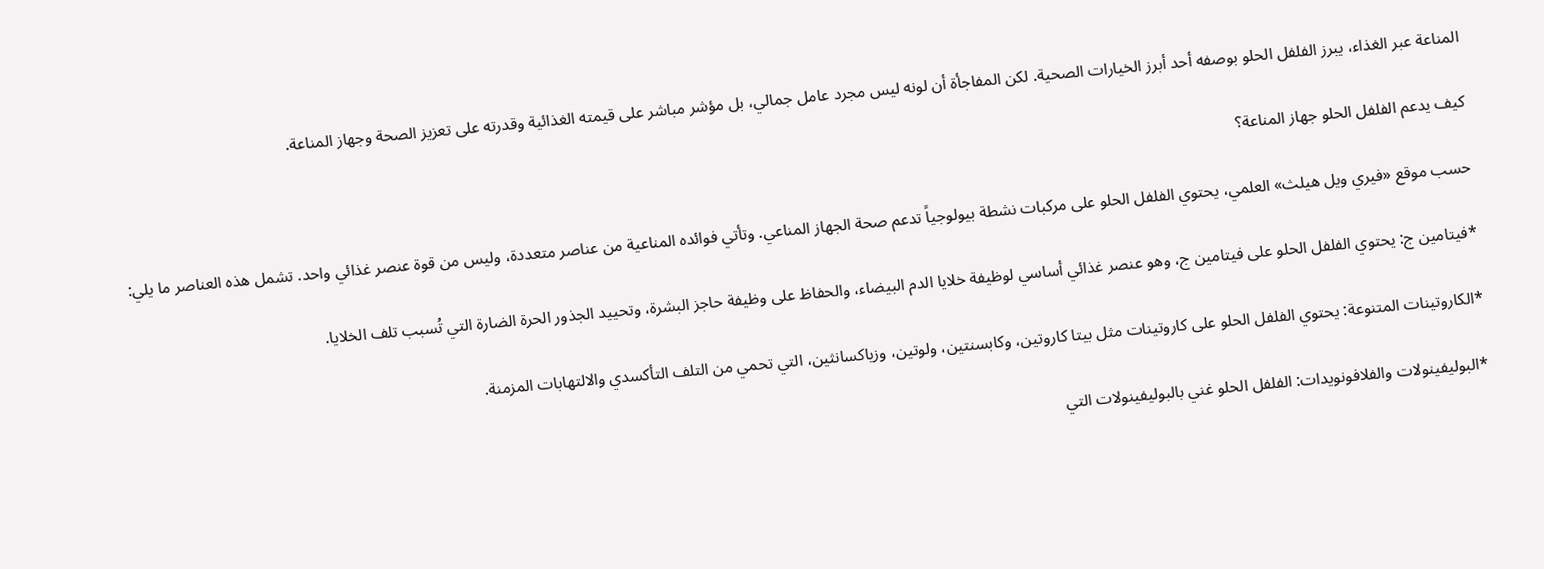المناعة عبر الغذاء، يبرز الفلفل الحلو بوصفه أحد أبرز الخيارات الصحية. لكن المفاجأة أن لونه ليس مجرد عامل جمالي، بل مؤشر مباشر على قيمته الغذائية وقدرته على تعزيز الصحة وجهاز المناعة.

كيف يدعم الفلفل الحلو جهاز المناعة؟

حسب موقع «فيري ويل هيلث» العلمي، يحتوي الفلفل الحلو على مركبات نشطة بيولوجياً تدعم صحة الجهاز المناعي. وتأتي فوائده المناعية من عناصر متعددة، وليس من قوة عنصر غذائي واحد. تشمل هذه العناصر ما يلي:

*فيتامين ج: يحتوي الفلفل الحلو على فيتامين ج، وهو عنصر غذائي أساسي لوظيفة خلايا الدم البيضاء، والحفاظ على وظيفة حاجز البشرة، وتحييد الجذور الحرة الضارة التي تُسبب تلف الخلايا.

*الكاروتينات المتنوعة: يحتوي الفلفل الحلو على كاروتينات مثل بيتا كاروتين، وكابسنتين، ولوتين، وزياكسانثين، التي تحمي من التلف التأكسدي والالتهابات المزمنة.

*البوليفينولات والفلافونويدات: الفلفل الحلو غني بالبوليفينولات التي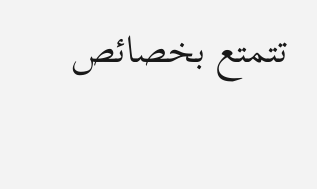تتمتع بخصائص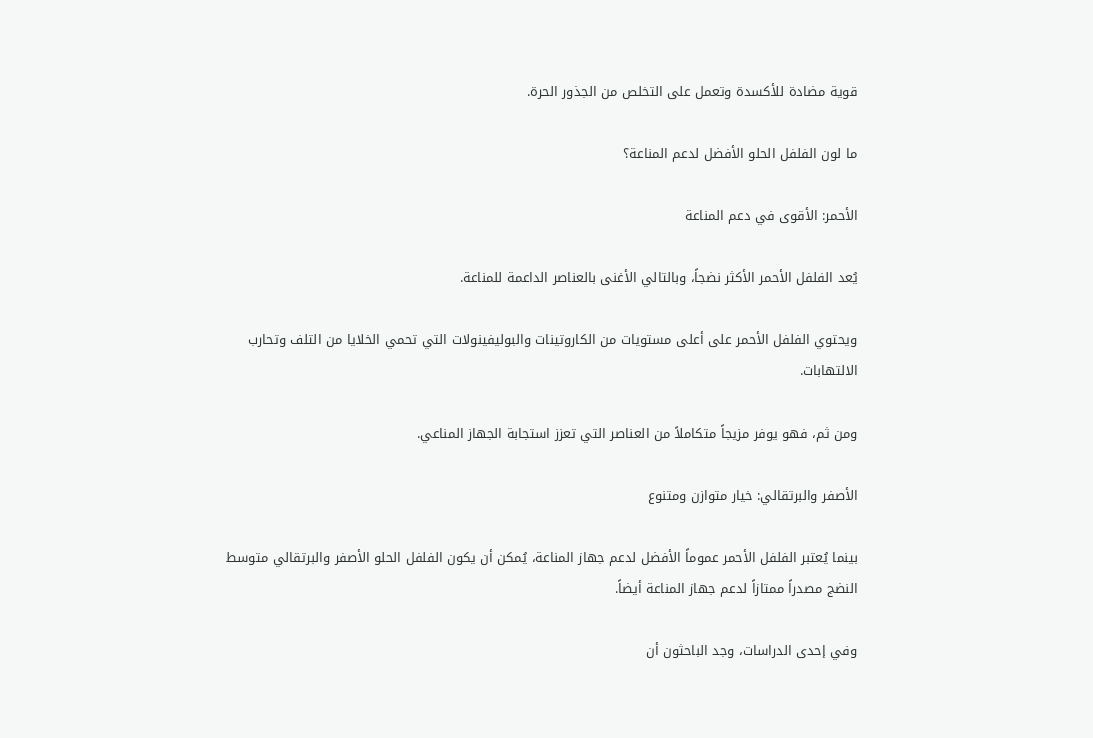قوية مضادة للأكسدة وتعمل على التخلص من الجذور الحرة.

ما لون الفلفل الحلو الأفضل لدعم المناعة؟

الأحمر: الأقوى في دعم المناعة

يُعد الفلفل الأحمر الأكثر نضجاً، وبالتالي الأغنى بالعناصر الداعمة للمناعة.

ويحتوي الفلفل الأحمر على أعلى مستويات من الكاروتينات والبوليفينولات التي تحمي الخلايا من التلف وتحارب الالتهابات.

ومن ثم، فهو يوفر مزيجاً متكاملاً من العناصر التي تعزز استجابة الجهاز المناعي.

الأصفر والبرتقالي: خيار متوازن ومتنوع

بينما يُعتبر الفلفل الأحمر عموماً الأفضل لدعم جهاز المناعة، يُمكن أن يكون الفلفل الحلو الأصفر والبرتقالي متوسط النضج مصدراً ممتازاً لدعم جهاز المناعة أيضاً.

وفي إحدى الدراسات، وجد الباحثون أن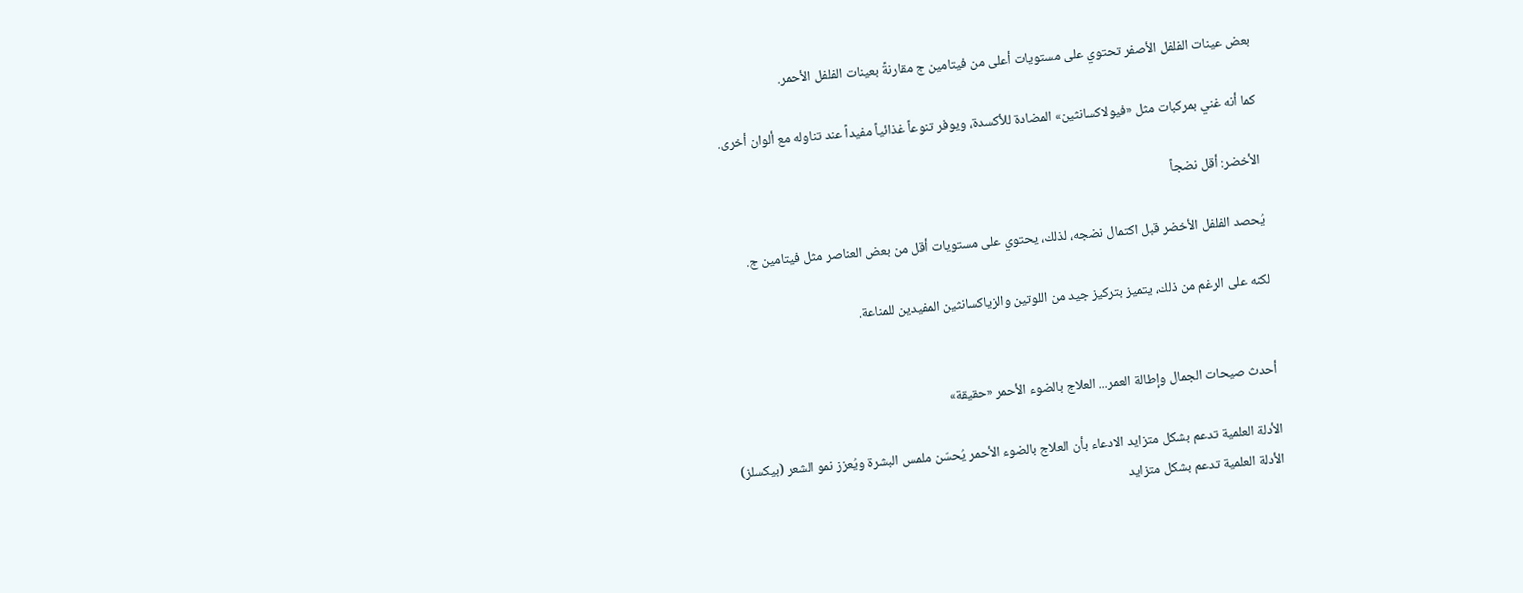بعض عينات الفلفل الأصفر تحتوي على مستويات أعلى من فيتامين ج مقارنةً بعينات الفلفل الأحمر.

كما أنه غني بمركبات مثل «فيولاكسانثين» المضادة للأكسدة، ويوفر تنوعاً غذائياً مفيداً عند تناوله مع ألوان أخرى.

الأخضر: أقل نضجاً

يُحصد الفلفل الأخضر قبل اكتمال نضجه، لذلك، يحتوي على مستويات أقل من بعض العناصر مثل فيتامين ج.

لكنه على الرغم من ذلك، يتميز بتركيز جيد من اللوتين والزياكسانثين المفيدين للمناعة.


أحدث صيحات الجمال وإطالة العمر... العلاج بالضوء الأحمر «حقيقة»

الأدلة العلمية تدعم بشكل متزايد الادعاء بأن العلاج بالضوء الأحمر يُحسّن ملمس البشرة ويُعزز نمو الشعر (بيكسلز)
الأدلة العلمية تدعم بشكل متزايد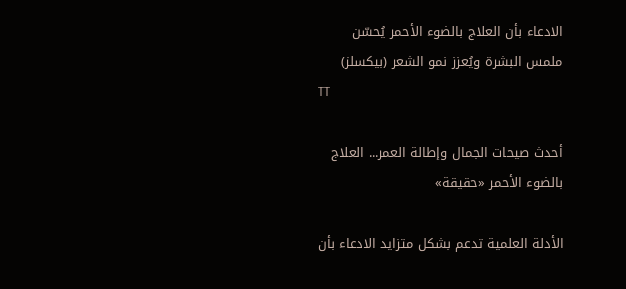الادعاء بأن العلاج بالضوء الأحمر يُحسّن ملمس البشرة ويُعزز نمو الشعر (بيكسلز)
TT

أحدث صيحات الجمال وإطالة العمر... العلاج بالضوء الأحمر «حقيقة»

الأدلة العلمية تدعم بشكل متزايد الادعاء بأن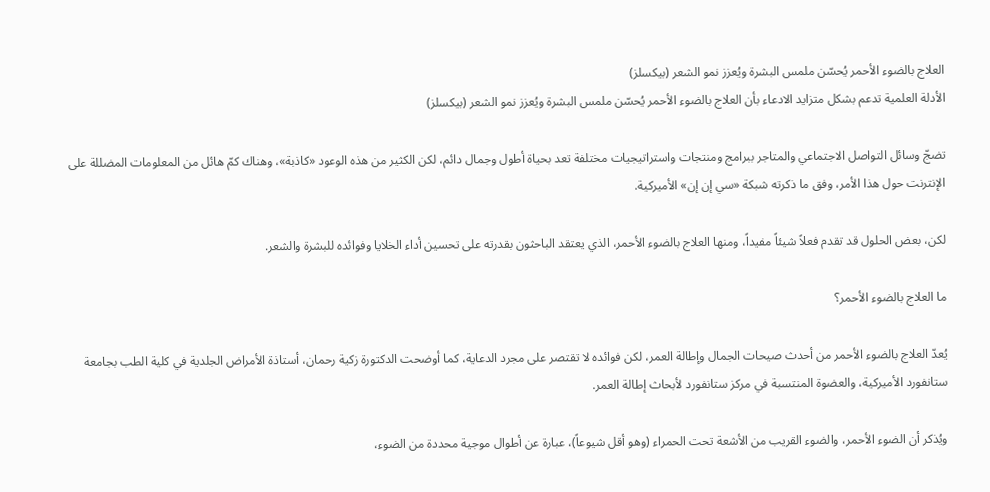العلاج بالضوء الأحمر يُحسّن ملمس البشرة ويُعزز نمو الشعر (بيكسلز)
الأدلة العلمية تدعم بشكل متزايد الادعاء بأن العلاج بالضوء الأحمر يُحسّن ملمس البشرة ويُعزز نمو الشعر (بيكسلز)

تضجّ وسائل التواصل الاجتماعي والمتاجر ببرامج ومنتجات واستراتيجيات مختلفة تعد بحياة أطول وجمال دائم، لكن الكثير من هذه الوعود «كاذبة»، وهناك كمّ هائل من المعلومات المضللة على الإنترنت حول هذا الأمر، وفق ما ذكرته شبكة «سي إن إن» الأميركية.

لكن، بعض الحلول قد تقدم فعلاً شيئاً مفيداً، ومنها العلاج بالضوء الأحمر، الذي يعتقد الباحثون بقدرته على تحسين أداء الخلايا وفوائده للبشرة والشعر.

ما العلاج بالضوء الأحمر؟

يُعدّ العلاج بالضوء الأحمر من أحدث صيحات الجمال وإطالة العمر، لكن فوائده لا تقتصر على مجرد الدعاية، كما أوضحت الدكتورة زكية رحمان، أستاذة الأمراض الجلدية في كلية الطب بجامعة ستانفورد الأميركية، والعضوة المنتسبة في مركز ستانفورد لأبحاث إطالة العمر.

ويُذكر أن الضوء الأحمر، والضوء القريب من الأشعة تحت الحمراء (وهو أقل شيوعاً)، عبارة عن أطوال موجية محددة من الضوء،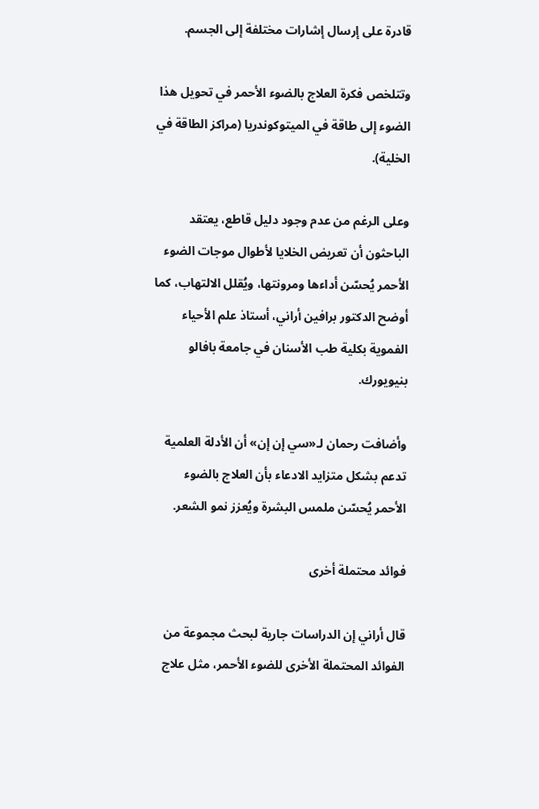قادرة على إرسال إشارات مختلفة إلى الجسم.

وتتلخص فكرة العلاج بالضوء الأحمر في تحويل هذا الضوء إلى طاقة في الميتوكوندريا (مراكز الطاقة في الخلية).

وعلى الرغم من عدم وجود دليل قاطع، يعتقد الباحثون أن تعريض الخلايا لأطوال موجات الضوء الأحمر يُحسّن أداءها ومرونتها، ويُقلل الالتهاب، كما أوضح الدكتور برافين أراني، أستاذ علم الأحياء الفموية بكلية طب الأسنان في جامعة بافالو بنيويورك.

وأضافت رحمان لـ«سي إن إن» أن الأدلة العلمية تدعم بشكل متزايد الادعاء بأن العلاج بالضوء الأحمر يُحسّن ملمس البشرة ويُعزز نمو الشعر.

فوائد محتملة أخرى

قال أراني إن الدراسات جارية لبحث مجموعة من الفوائد المحتملة الأخرى للضوء الأحمر، مثل علاج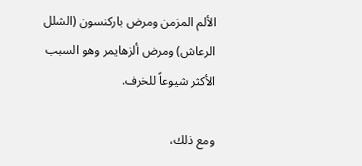الألم المزمن ومرض باركنسون (الشلل الرعاش) ومرض ألزهايمر وهو السبب الأكثر شيوعاً للخرف.

ومع ذلك،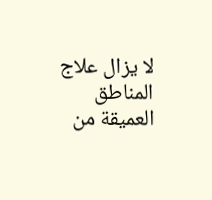لا يزال علاج المناطق العميقة من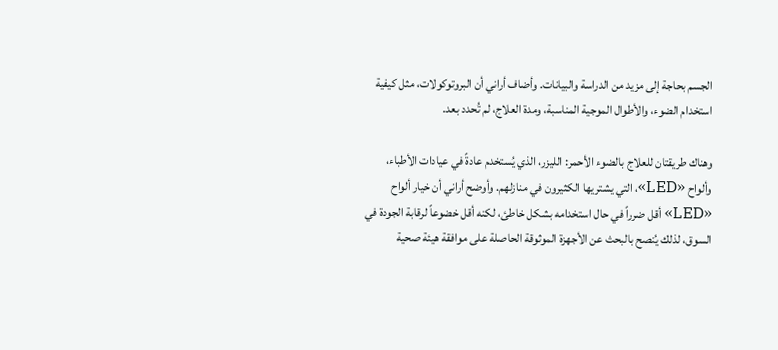الجسم بحاجة إلى مزيد من الدراسة والبيانات. وأضاف أراني أن البروتوكولات، مثل كيفية استخدام الضوء، والأطوال الموجية المناسبة، ومدة العلاج، لم تُحدد بعد.

وهناك طريقتان للعلاج بالضوء الأحمر: الليزر، الذي يُستخدم عادةً في عيادات الأطباء، وألواح «LED»، التي يشتريها الكثيرون في منازلهم. وأوضح أراني أن خيار ألواح «LED» أقل ضرراً في حال استخدامه بشكل خاطئ، لكنه أقل خضوعاً لرقابة الجودة في السوق، لذلك يُنصح بالبحث عن الأجهزة الموثوقة الحاصلة على موافقة هيئة صحية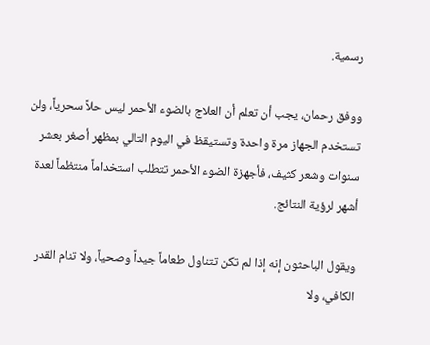رسمية.

ووفق رحمان، يجب أن تعلم أن العلاج بالضوء الأحمر ليس حلاً سحرياً، ولن تستخدم الجهاز مرة واحدة وتستيقظ في اليوم التالي بمظهر أصغر بعشر سنوات وشعر كثيف، فأجهزة الضوء الأحمر تتطلب استخداماً منتظماً لعدة أشهر لرؤية النتائج.

ويقول الباحثون إنه إذا لم تكن تتناول طعاماً جيداً وصحياً، ولا تنام القدر الكافي، ولا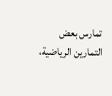تمارس بعض التمارين الرياضية،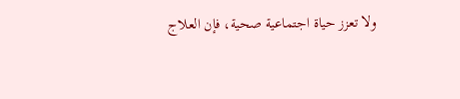ولا تعزز حياة اجتماعية صحية، فإن العلاج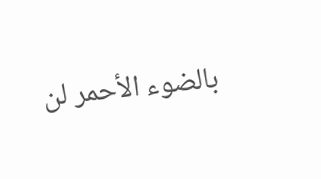بالضوء الأحمر لن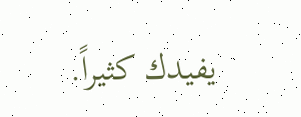يفيدك كثيراً.